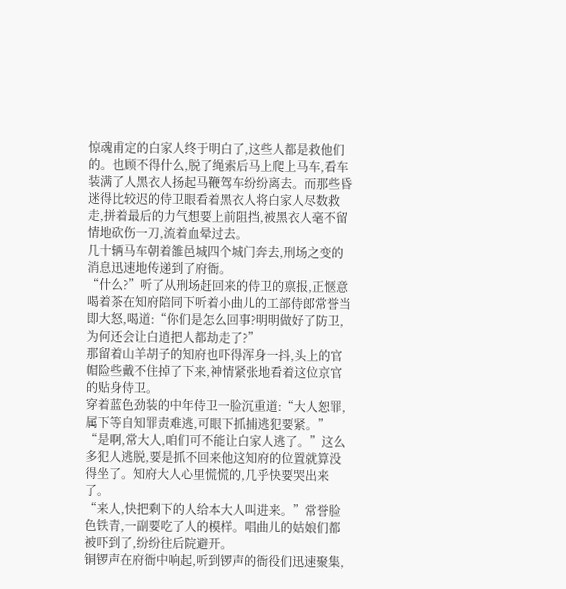惊魂甫定的白家人终于明白了,这些人都是救他们的。也顾不得什么,脱了绳索后马上爬上马车,看车装满了人黑衣人扬起马鞭驾车纷纷离去。而那些昏迷得比较迟的侍卫眼看着黑衣人将白家人尽数救走,拼着最后的力气想要上前阻挡,被黑衣人毫不留情地砍伤一刀,流着血晕过去。
几十辆马车朝着雒邑城四个城门奔去,刑场之变的消息迅速地传递到了府衙。
“什么?”听了从刑场赶回来的侍卫的禀报,正惬意喝着茶在知府陪同下听着小曲儿的工部侍郎常誉当即大怒,喝道:“你们是怎么回事?明明做好了防卫,为何还会让白逍把人都劫走了?”
那留着山羊胡子的知府也吓得浑身一抖,头上的官帽险些戴不住掉了下来,神情紧张地看着这位京官的贴身侍卫。
穿着蓝色劲装的中年侍卫一脸沉重道:“大人恕罪,属下等自知罪责难逃,可眼下抓捕逃犯要紧。”
“是啊,常大人,咱们可不能让白家人逃了。”这么多犯人逃脱,要是抓不回来他这知府的位置就算没得坐了。知府大人心里慌慌的,几乎快要哭出来了。
“来人,快把剩下的人给本大人叫进来。”常誉脸色铁青,一副要吃了人的模样。唱曲儿的姑娘们都被吓到了,纷纷往后院避开。
铜锣声在府衙中响起,听到锣声的衙役们迅速聚集,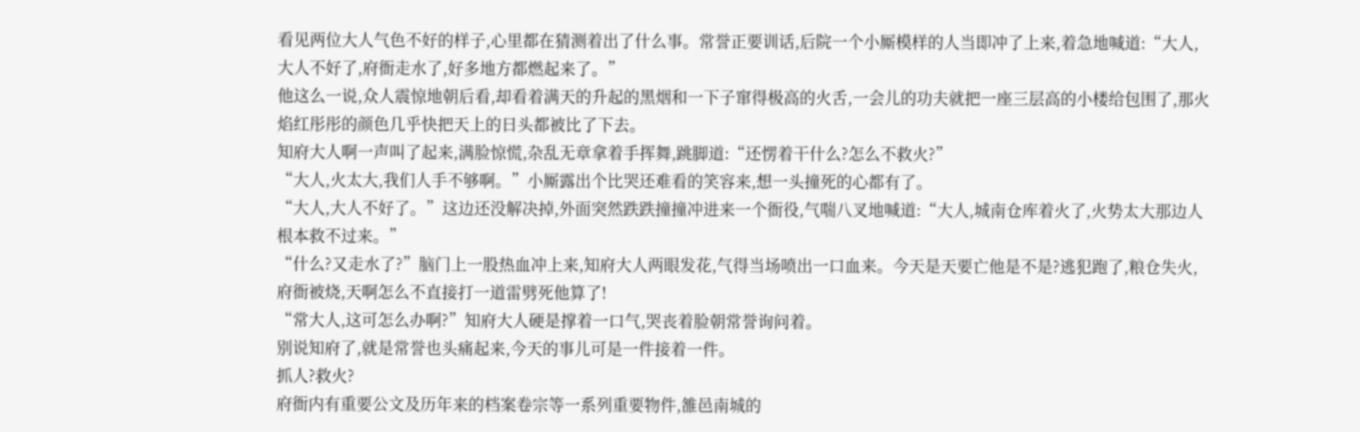看见两位大人气色不好的样子,心里都在猜测着出了什么事。常誉正要训话,后院一个小厮模样的人当即冲了上来,着急地喊道:“大人,大人不好了,府衙走水了,好多地方都燃起来了。”
他这么一说,众人震惊地朝后看,却看着满天的升起的黑烟和一下子窜得极高的火舌,一会儿的功夫就把一座三层高的小楼给包围了,那火焰红彤彤的颜色几乎快把天上的日头都被比了下去。
知府大人啊一声叫了起来,满脸惊慌,杂乱无章拿着手挥舞,跳脚道:“还愣着干什么?怎么不救火?”
“大人,火太大,我们人手不够啊。”小厮露出个比哭还难看的笑容来,想一头撞死的心都有了。
“大人,大人不好了。”这边还没解决掉,外面突然跌跌撞撞冲进来一个衙役,气喘八叉地喊道:“大人,城南仓库着火了,火势太大那边人根本救不过来。”
“什么?又走水了?”脑门上一股热血冲上来,知府大人两眼发花,气得当场喷出一口血来。今天是天要亡他是不是?逃犯跑了,粮仓失火,府衙被烧,天啊怎么不直接打一道雷劈死他算了!
“常大人,这可怎么办啊?”知府大人硬是撑着一口气,哭丧着脸朝常誉询问着。
别说知府了,就是常誉也头痛起来,今天的事儿可是一件接着一件。
抓人?救火?
府衙内有重要公文及历年来的档案卷宗等一系列重要物件,雒邑南城的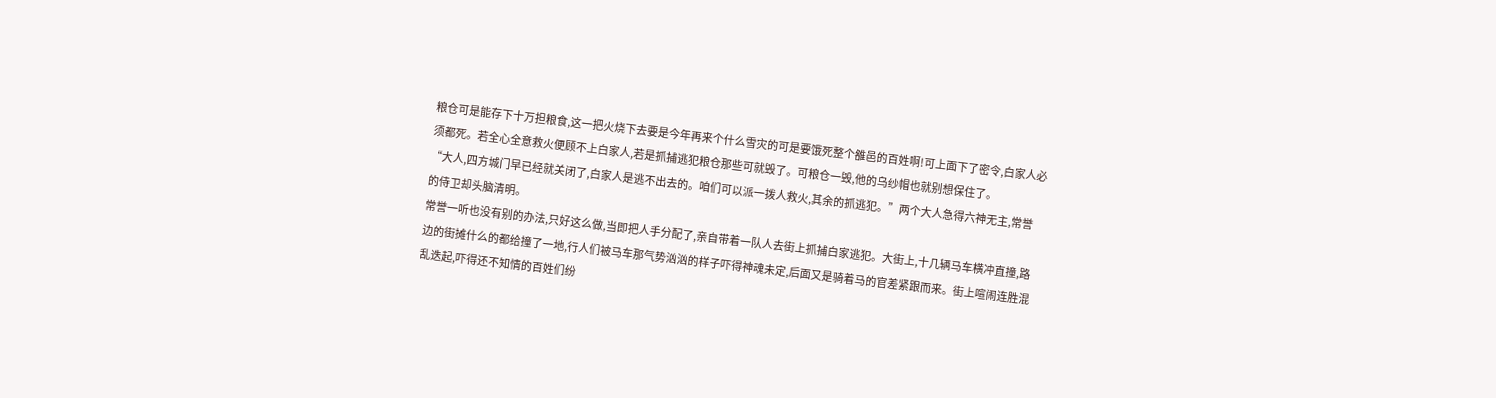粮仓可是能存下十万担粮食,这一把火烧下去要是今年再来个什么雪灾的可是要饿死整个雒邑的百姓啊!可上面下了密令,白家人必须都死。若全心全意救火便顾不上白家人,若是抓捕逃犯粮仓那些可就毁了。可粮仓一毁,他的乌纱帽也就别想保住了。
“大人,四方城门早已经就关闭了,白家人是逃不出去的。咱们可以派一拨人救火,其余的抓逃犯。”两个大人急得六神无主,常誉的侍卫却头脑清明。
常誉一听也没有别的办法,只好这么做,当即把人手分配了,亲自带着一队人去街上抓捕白家逃犯。大街上,十几辆马车横冲直撞,路边的街摊什么的都给撞了一地,行人们被马车那气势汹汹的样子吓得神魂未定,后面又是骑着马的官差紧跟而来。街上喧闹连胜混乱迭起,吓得还不知情的百姓们纷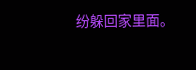纷躲回家里面。